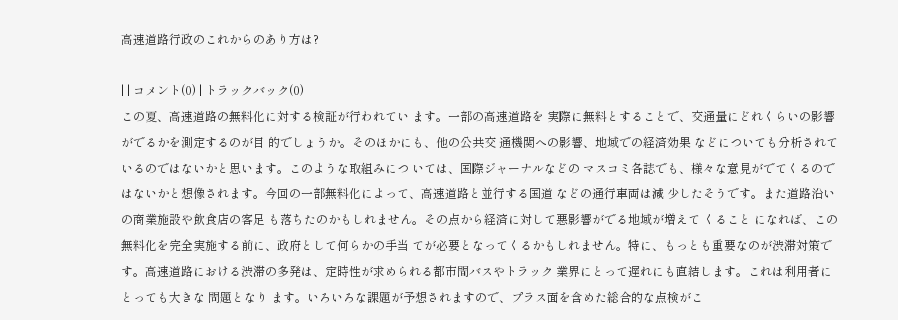高速道路行政のこれからのあり方は?

| | コメント(0) | トラックバック(0)
この夏、高速道路の無料化に対する検証が行われてい ます。一部の高速道路を 実際に無料とすることで、交通量にどれくらいの影響がでるかを測定するのが目 的でしょうか。そのほかにも、他の公共交 通機関への影響、地域での経済効果 などについても分析されているのではないかと思います。このような取組みにつ いては、国際ジャーナルなどの マスコミ各誌でも、様々な意見がでてくるので はないかと想像されます。今回の一部無料化によって、高速道路と並行する国道 などの通行車両は減 少したそうです。また道路沿いの商業施設や飲食店の客足 も落ちたのかもしれません。その点から経済に対して悪影響がでる地域が増えて くること になれば、この無料化を完全実施する前に、政府として何らかの手当 てが必要となってくるかもしれません。特に、もっとも重要なのが渋滞対策で す。高速道路における渋滞の多発は、定時性が求められる都市間バスやトラック 業界にとって遅れにも直結します。これは利用者にとっても大きな 問題となり ます。いろいろな課題が予想されますので、プラス面を含めた総合的な点検がこ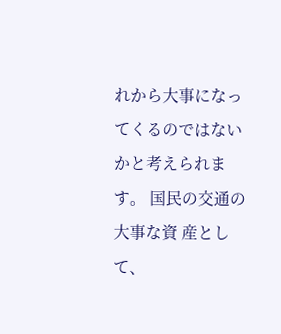れから大事になってくるのではないかと考えられます。 国民の交通の大事な資 産として、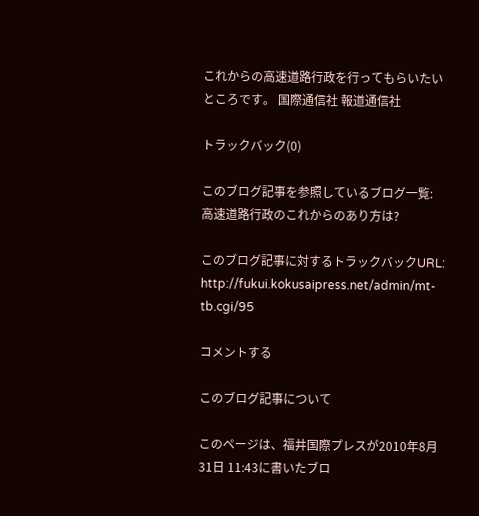これからの高速道路行政を行ってもらいたいところです。 国際通信社 報道通信社

トラックバック(0)

このブログ記事を参照しているブログ一覧: 高速道路行政のこれからのあり方は?

このブログ記事に対するトラックバックURL: http://fukui.kokusaipress.net/admin/mt-tb.cgi/95

コメントする

このブログ記事について

このページは、福井国際プレスが2010年8月31日 11:43に書いたブロ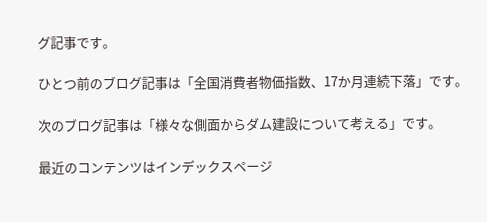グ記事です。

ひとつ前のブログ記事は「全国消費者物価指数、17か月連続下落」です。

次のブログ記事は「様々な側面からダム建設について考える」です。

最近のコンテンツはインデックスページ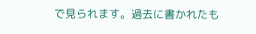で見られます。過去に書かれたも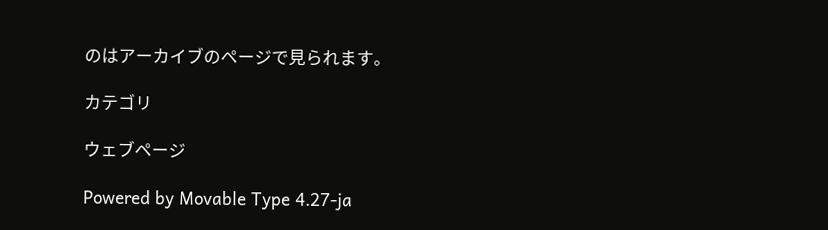のはアーカイブのページで見られます。

カテゴリ

ウェブページ

Powered by Movable Type 4.27-ja